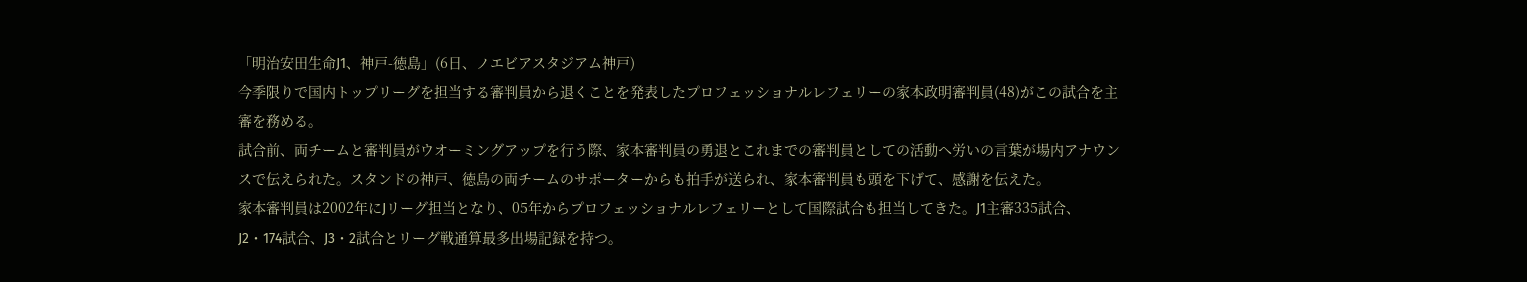「明治安田生命J1、神戸-徳島」(6日、ノエビアスタジアム神戸)
今季限りで国内トップリーグを担当する審判員から退くことを発表したプロフェッショナルレフェリーの家本政明審判員(48)がこの試合を主審を務める。
試合前、両チームと審判員がウオーミングアップを行う際、家本審判員の勇退とこれまでの審判員としての活動へ労いの言葉が場内アナウンスで伝えられた。スタンドの神戸、徳島の両チームのサポーターからも拍手が送られ、家本審判員も頭を下げて、感謝を伝えた。
家本審判員は2002年にJリーグ担当となり、05年からプロフェッショナルレフェリーとして国際試合も担当してきた。J1主審335試合、J2・174試合、J3・2試合とリーグ戦通算最多出場記録を持つ。